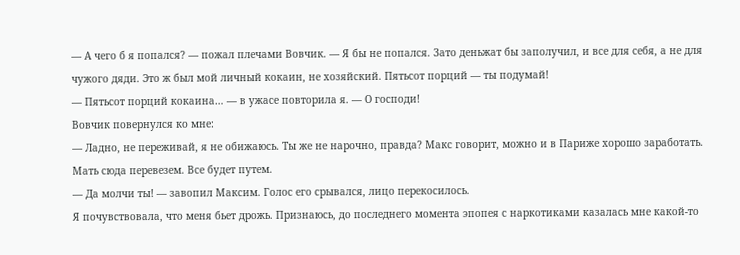— А чего б я попался? — пожал плечами Вовчик. — Я бы не попался. Зато деньжат бы заполучил, и все для себя, а не для чужого дяди. Это ж был мой личный кокаин, не хозяйский. Пятьсот порций — ты подумай!
— Пятьсот порций кокаина… — в ужасе повторила я. — О господи!
Вовчик повернулся ко мне:
— Ладно, не переживай, я не обижаюсь. Ты же не нарочно, правда? Макс говорит, можно и в Париже хорошо заработать. Мать сюда перевезем. Все будет путем.
— Да молчи ты! — завопил Максим. Голос его срывался, лицо перекосилось.
Я почувствовала, что меня бьет дрожь. Признаюсь, до последнего момента эпопея с наркотиками казалась мне какой-то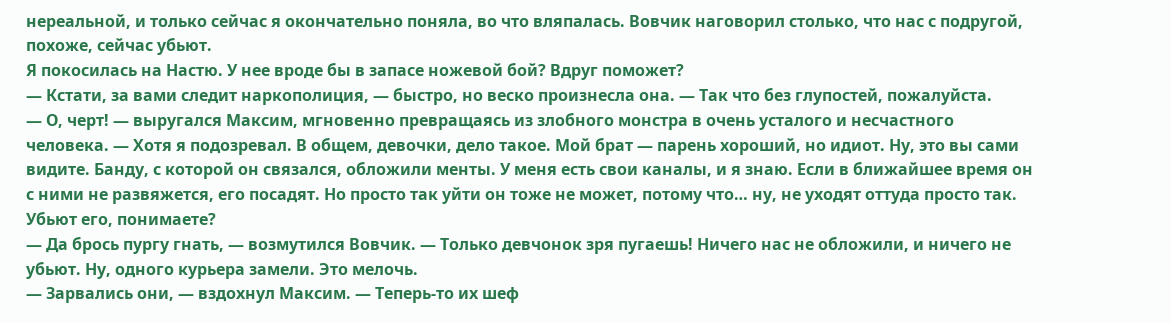нереальной, и только сейчас я окончательно поняла, во что вляпалась. Вовчик наговорил столько, что нас с подругой, похоже, сейчас убьют.
Я покосилась на Настю. У нее вроде бы в запасе ножевой бой? Вдруг поможет?
— Кстати, за вами следит наркополиция, — быстро, но веско произнесла она. — Так что без глупостей, пожалуйста.
— О, черт! — выругался Максим, мгновенно превращаясь из злобного монстра в очень усталого и несчастного человека. — Хотя я подозревал. В общем, девочки, дело такое. Мой брат — парень хороший, но идиот. Ну, это вы сами видите. Банду, с которой он связался, обложили менты. У меня есть свои каналы, и я знаю. Если в ближайшее время он с ними не развяжется, его посадят. Но просто так уйти он тоже не может, потому что… ну, не уходят оттуда просто так. Убьют его, понимаете?
— Да брось пургу гнать, — возмутился Вовчик. — Только девчонок зря пугаешь! Ничего нас не обложили, и ничего не убьют. Ну, одного курьера замели. Это мелочь.
— Зарвались они, — вздохнул Максим. — Теперь-то их шеф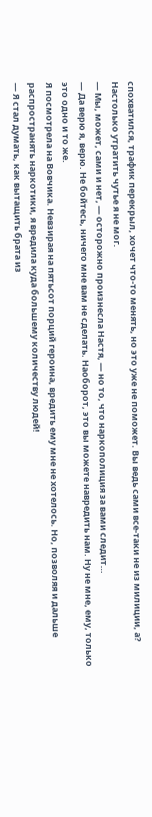спохватился, трафик перекрыл, хочет что-то менять, но это уже не поможет. Вы ведь сами все-таки не из милиции, а? Настолько утратить чутье я не мог.
— Мы, может, сами и нет, — осторожно произнесла Настя, — но то, что наркополиция за вами следит…
— Да верю я, верю. Не бойтесь, ничего мне вам не сделать. Наоборот, это вы можете навредить нам. Ну не мне, ему, только это одно и то же.
Я посмотрела на Вовчика. Невзирая на пятьсот порций героина, вредить ему мне не хотелось. Но, позволяя и дальше распространять наркотики, я вредила куда большему количеству людей!
— Я стал думать, как вытащить брата из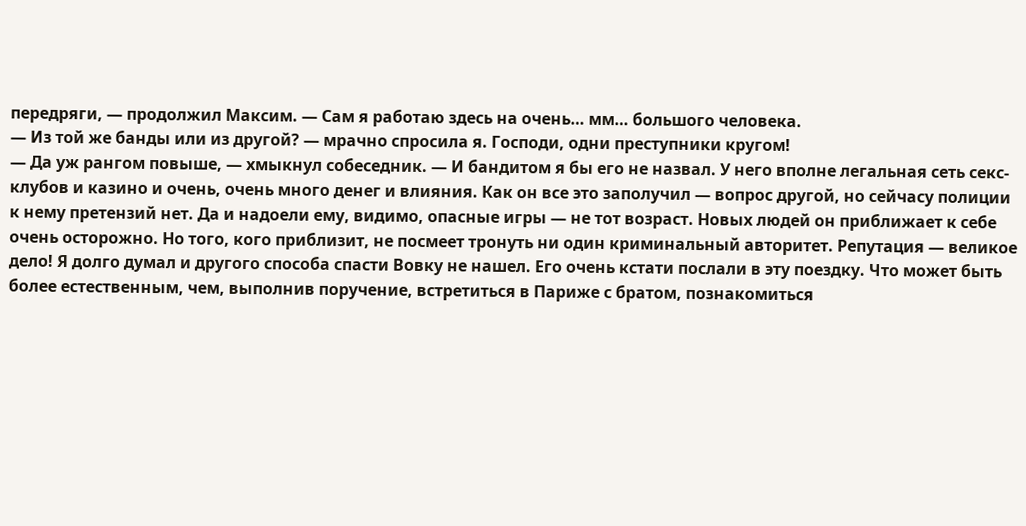передряги, — продолжил Максим. — Сам я работаю здесь на очень… мм… большого человека.
— Из той же банды или из другой? — мрачно спросила я. Господи, одни преступники кругом!
— Да уж рангом повыше, — хмыкнул собеседник. — И бандитом я бы его не назвал. У него вполне легальная сеть секс-клубов и казино и очень, очень много денег и влияния. Как он все это заполучил — вопрос другой, но сейчасу полиции к нему претензий нет. Да и надоели ему, видимо, опасные игры — не тот возраст. Новых людей он приближает к себе очень осторожно. Но того, кого приблизит, не посмеет тронуть ни один криминальный авторитет. Репутация — великое дело! Я долго думал и другого способа спасти Вовку не нашел. Его очень кстати послали в эту поездку. Что может быть более естественным, чем, выполнив поручение, встретиться в Париже с братом, познакомиться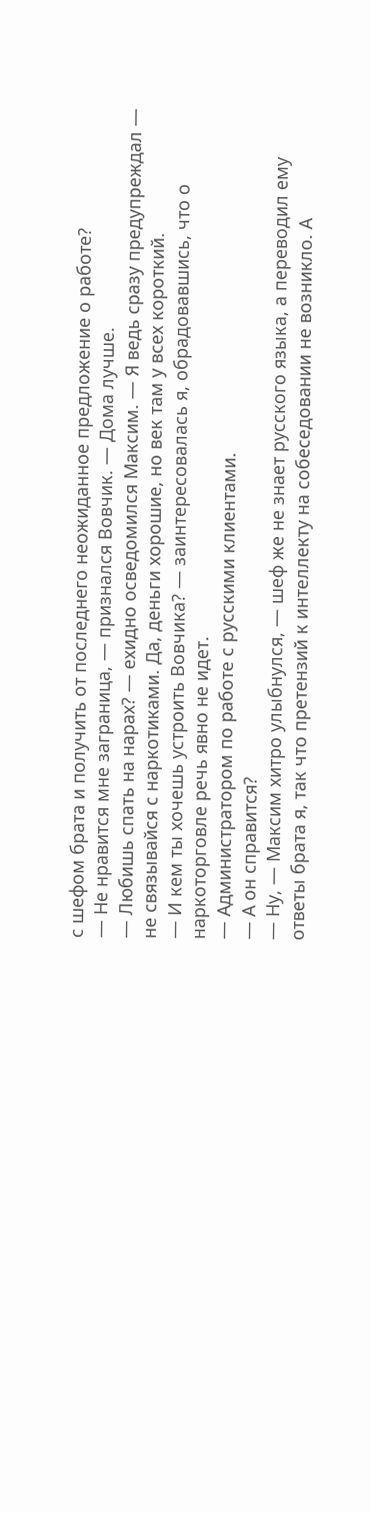с шефом брата и получить от последнего неожиданное предложение о работе?
— Не нравится мне заграница, — признался Вовчик. — Дома лучше.
— Любишь спать на нарах? — ехидно осведомился Максим. — Я ведь сразу предупреждал — не связывайся с наркотиками. Да, деньги хорошие, но век там у всех короткий.
— И кем ты хочешь устроить Вовчика? — заинтересовалась я, обрадовавшись, что о наркоторговле речь явно не идет.
— Администратором по работе с русскими клиентами.
— А он справится?
— Ну, — Максим хитро улыбнулся, — шеф же не знает русского языка, а переводил ему ответы брата я, так что претензий к интеллекту на собеседовании не возникло. А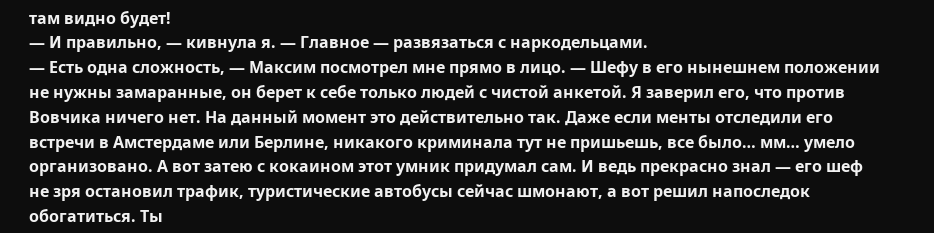там видно будет!
— И правильно, — кивнула я. — Главное — развязаться с наркодельцами.
— Есть одна сложность, — Максим посмотрел мне прямо в лицо. — Шефу в его нынешнем положении не нужны замаранные, он берет к себе только людей с чистой анкетой. Я заверил его, что против Вовчика ничего нет. На данный момент это действительно так. Даже если менты отследили его встречи в Амстердаме или Берлине, никакого криминала тут не пришьешь, все было… мм… умело организовано. А вот затею с кокаином этот умник придумал сам. И ведь прекрасно знал — его шеф не зря остановил трафик, туристические автобусы сейчас шмонают, а вот решил напоследок обогатиться. Ты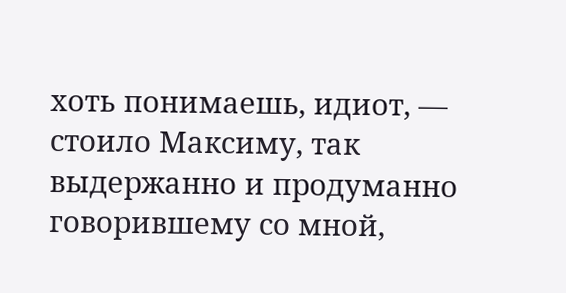хоть понимаешь, идиот, — стоило Максиму, так выдержанно и продуманно говорившему со мной,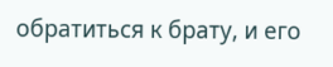обратиться к брату, и его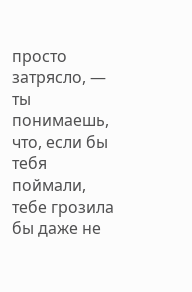просто затрясло, — ты понимаешь, что, если бы тебя поймали, тебе грозила бы даже не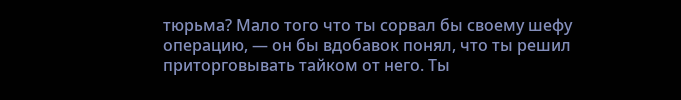тюрьма? Мало того что ты сорвал бы своему шефу операцию, — он бы вдобавок понял, что ты решил приторговывать тайком от него. Ты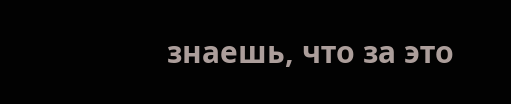знаешь, что за это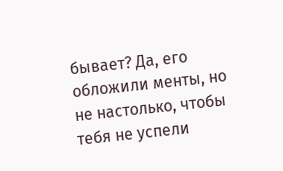бывает? Да, его обложили менты, но не настолько, чтобы тебя не успели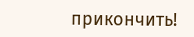прикончить!